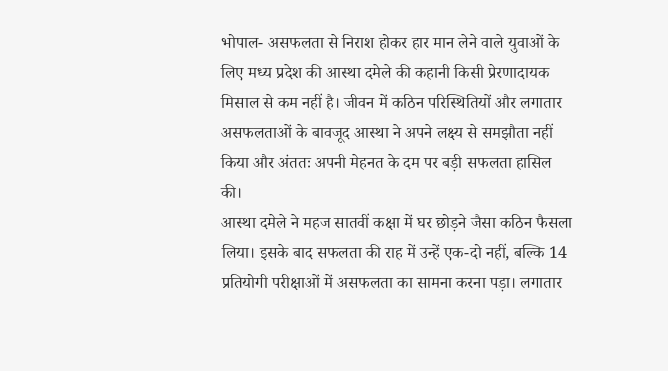भोपाल- असफलता से निराश होकर हार मान लेने वाले युवाओं के लिए मध्य प्रदेश की आस्था दमेले की कहानी किसी प्रेरणादायक मिसाल से कम नहीं है। जीवन में कठिन परिस्थितियों और लगातार असफलताओं के बावजूद आस्था ने अपने लक्ष्य से समझौता नहीं किया और अंततः अपनी मेहनत के दम पर बड़ी सफलता हासिल की।
आस्था दमेले ने महज सातवीं कक्षा में घर छोड़ने जैसा कठिन फैसला लिया। इसके बाद सफलता की राह में उन्हें एक-दो नहीं, बल्कि 14 प्रतियोगी परीक्षाओं में असफलता का सामना करना पड़ा। लगातार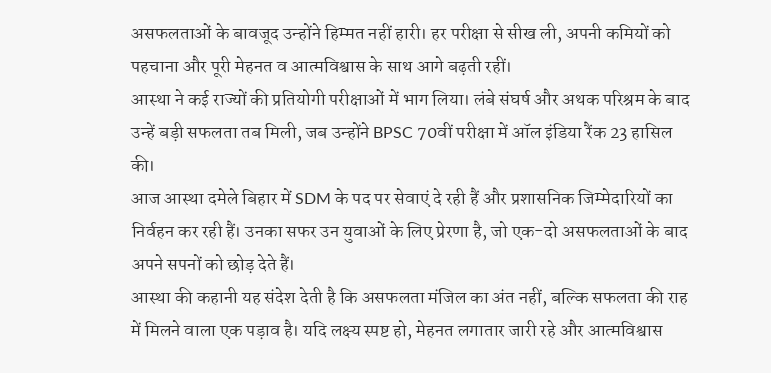असफलताओं के बावजूद उन्होंने हिम्मत नहीं हारी। हर परीक्षा से सीख ली, अपनी कमियों को पहचाना और पूरी मेहनत व आत्मविश्वास के साथ आगे बढ़ती रहीं।
आस्था ने कई राज्यों की प्रतियोगी परीक्षाओं में भाग लिया। लंबे संघर्ष और अथक परिश्रम के बाद उन्हें बड़ी सफलता तब मिली, जब उन्होंने BPSC 70वीं परीक्षा में ऑल इंडिया रैंक 23 हासिल की।
आज आस्था दमेले बिहार में SDM के पद पर सेवाएं दे रही हैं और प्रशासनिक जिम्मेदारियों का निर्वहन कर रही हैं। उनका सफर उन युवाओं के लिए प्रेरणा है, जो एक-दो असफलताओं के बाद अपने सपनों को छोड़ देते हैं।
आस्था की कहानी यह संदेश देती है कि असफलता मंजिल का अंत नहीं, बल्कि सफलता की राह में मिलने वाला एक पड़ाव है। यदि लक्ष्य स्पष्ट हो, मेहनत लगातार जारी रहे और आत्मविश्वास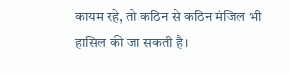कायम रहे, तो कठिन से कठिन मंजिल भी हासिल की जा सकती है।